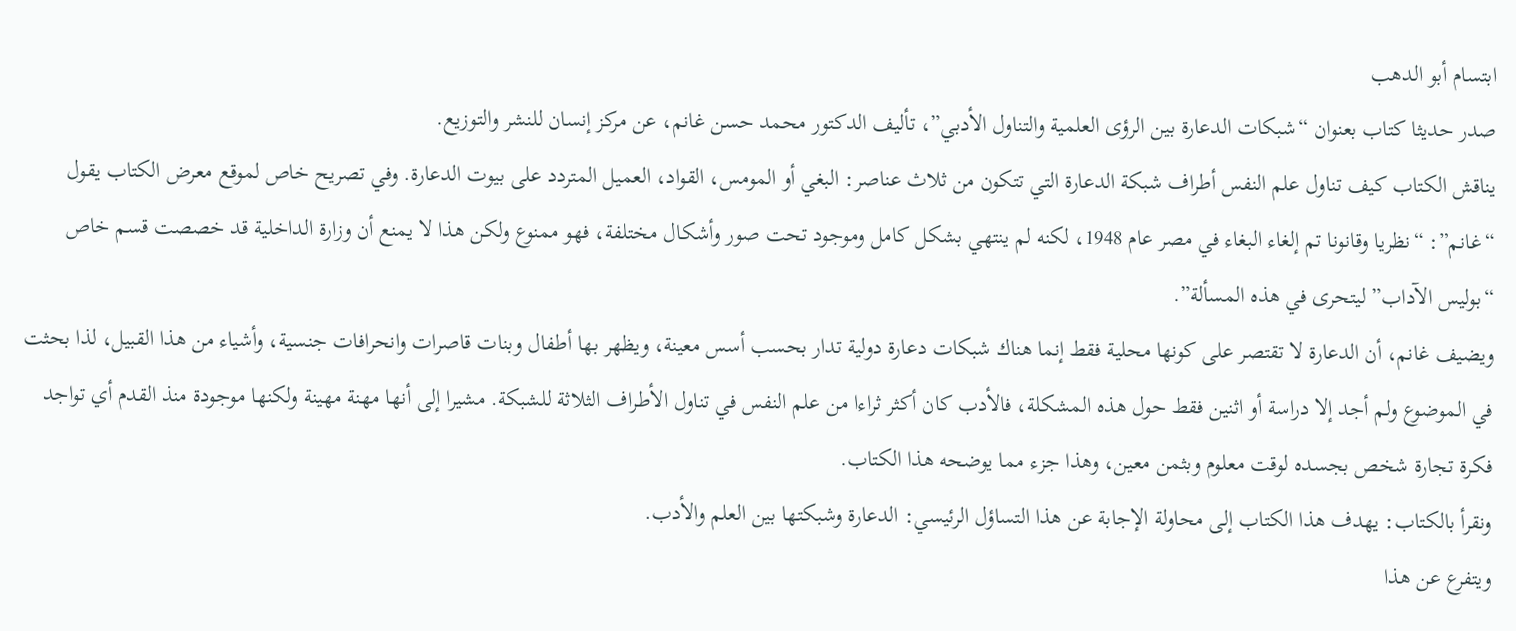ابتسام أبو الدهب
صدر حديثا كتاب بعنوان “شبكات الدعارة بين الرؤى العلمية والتناول الأدبي”، تأليف الدكتور محمد حسن غانم، عن مركز إنسان للنشر والتوزيع.
يناقش الكتاب كيف تناول علم النفس أطراف شبكة الدعارة التي تتكون من ثلاث عناصر: البغي أو المومس، القواد، العميل المتردد على بيوت الدعارة. وفي تصريح خاص لموقع معرض الكتاب يقول “غانم”: “نظريا وقانونا تم إلغاء البغاء في مصر عام 1948، لكنه لم ينتهي بشكل كامل وموجود تحت صور وأشكال مختلفة، فهو ممنوع ولكن هذا لا يمنع أن وزارة الداخلية قد خصصت قسم خاص “بوليس الآداب” ليتحرى في هذه المسألة”.
ويضيف غانم، أن الدعارة لا تقتصر على كونها محلية فقط إنما هناك شبكات دعارة دولية تدار بحسب أسس معينة، ويظهر بها أطفال وبنات قاصرات وانحرافات جنسية، وأشياء من هذا القبيل، لذا بحثت في الموضوع ولم أجد إلا دراسة أو اثنين فقط حول هذه المشكلة، فالأدب كان أكثر ثراءا من علم النفس في تناول الأطراف الثلاثة للشبكة. مشيرا إلى أنها مهنة مهينة ولكنها موجودة منذ القدم أي تواجد فكرة تجارة شخص بجسده لوقت معلوم وبثمن معين، وهذا جزء مما يوضحه هذا الكتاب.
ونقرأ بالكتاب: يهدف هذا الكتاب إلى محاولة الإجابة عن هذا التساؤل الرئيسي: الدعارة وشبكتها بين العلم والأدب.
ويتفرع عن هذا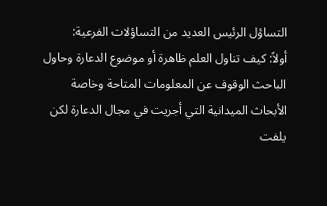التساؤل الرئيس العديد من التساؤلات الفرعية:
أولاً: كيف تناول العلم ظاهرة أو موضوع الدعارة وحاول الباحث الوقوف عن المعلومات المتاحة وخاصة الأبحاث الميدانية التي أجريت في مجال الدعارة لكن يلفت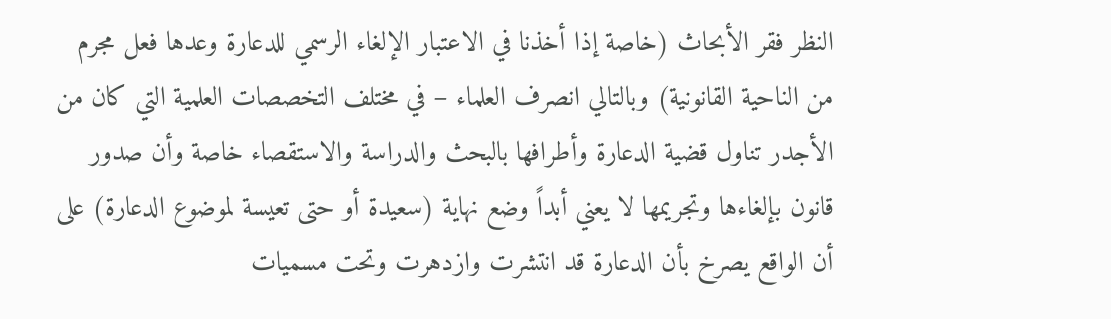النظر فقر الأبحاث (خاصة إذا أخذنا في الاعتبار الإلغاء الرسمي للدعارة وعدها فعل مجرم من الناحية القانونية) وبالتالي انصرف العلماء – في مختلف التخصصات العلمية التي كان من الأجدر تناول قضية الدعارة وأطرافها بالبحث والدراسة والاستقصاء خاصة وأن صدور قانون بإلغاءها وتجريمها لا يعني أبداً وضع نهاية (سعيدة أو حتى تعيسة لموضوع الدعارة) على أن الواقع يصرخ بأن الدعارة قد انتشرت وازدهرت وتحت مسميات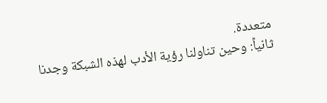متعددة.
ثانياً: وحين تناولنا رؤية الأدب لهذه الشبكة وجدنا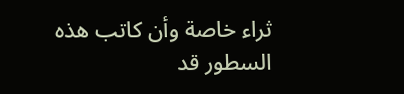ثراء خاصة وأن كاتب هذه السطور قد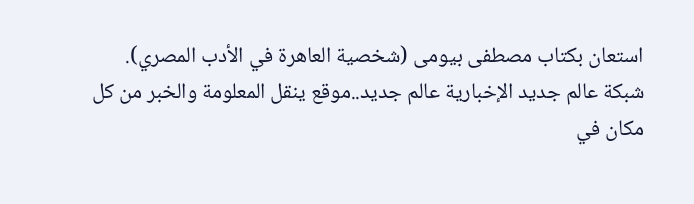استعان بكتاب مصطفى بيومى (شخصية العاهرة في الأدب المصري).
شبكة عالم جديد الإخبارية عالم جديد..موقع ينقل المعلومة والخبر من كل مكان في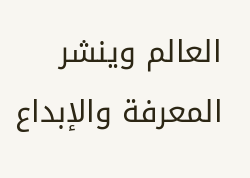العالم وينشر المعرفة والإبداع